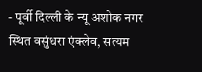- पूर्वी दिल्ली के न्यू अशोक नगर स्थित वसुंधरा एंक्लेव, सत्यम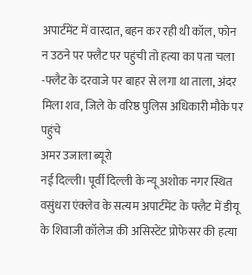अपार्टमेंट में वारदात, बहन कर रही थी कॉल, फोन न उठने पर फ्लैट पर पहुंची तो हत्या का पता चला
-फ्लैट के दरवाजे पर बाहर से लगा था ताला, अंदर मिला शव, जिले के वरिष्ठ पुलिस अधिकारी मौके पर पहुंचे
अमर उजाला ब्यूरो
नई दिल्ली। पूर्वी दिल्ली के न्यू अशोक नगर स्थित वसुंधरा एंक्लेव के सत्यम अपार्टमेंट के फ्लैट में डीयू के शिवाजी कॉलेज की असिस्टेंट प्रोफेसर की हत्या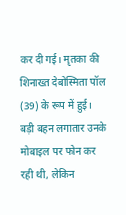कर दी गई। मृतका की शिनाख्त देबोस्मिता पॉल (39) के रूप में हुई। बड़ी बहन लगातार उनके मोबाइल पर फोन कर रही थी, लेकिन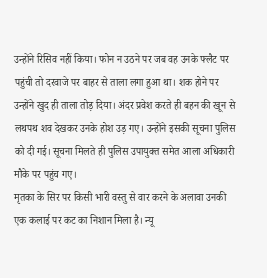उन्होंने रिसिव नहीं किया। फोन न उठने पर जब वह उनके फ्लैट पर पहुंची तो दरवाजे पर बाहर से ताला लगा हुआ था। शक होने पर उन्होंने खुद ही ताला तोड़ दिया। अंदर प्रवेश करते ही बहन की खून से लथपथ शव देखकर उनके होश उड़ गए। उन्होंने इसकी सूचना पुलिस को दी गई। सूचना मिलते ही पुलिस उपायुक्त समेत आला अधिकारी मौके पर पहुंच गए।
मृतका के सिर पर किसी भारी वस्तु से वार करने के अलावा उनकी एक कलाई पर कट का निशान मिला है। न्यू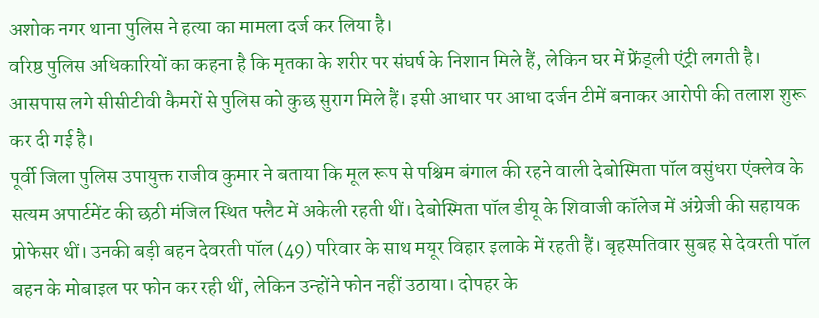अशोक नगर थाना पुलिस ने हत्या का मामला दर्ज कर लिया है।
वरिष्ठ पुलिस अधिकारियों का कहना है कि मृतका के शरीर पर संघर्ष के निशान मिले हैं, लेकिन घर में फ्रेंड्ली एंट्री लगती है। आसपास लगे सीसीटीवी कैमरों से पुलिस को कुछ सुराग मिले हैं। इसी आधार पर आधा दर्जन टीमें बनाकर आरोपी की तलाश शुरू कर दी गई है।
पूर्वी जिला पुलिस उपायुक्त राजीव कुमार ने बताया कि मूल रूप से पश्चिम बंगाल की रहने वाली देबोस्मिता पॉल वसुंधरा एंक्लेव के सत्यम अपार्टमेंट की छठी मंजिल स्थित फ्लैट में अकेली रहती थीं। देबोस्मिता पॉल डीयू के शिवाजी कॉलेज में अंग्रेजी की सहायक प्रोफेसर थीं। उनकी बड़ी बहन देवरती पॉल (49) परिवार के साथ मयूर विहार इलाके में रहती हैं। बृहस्पतिवार सुबह से देवरती पॉल बहन के मोबाइल पर फोन कर रही थीं, लेकिन उन्होंने फोन नहीं उठाया। दोपहर के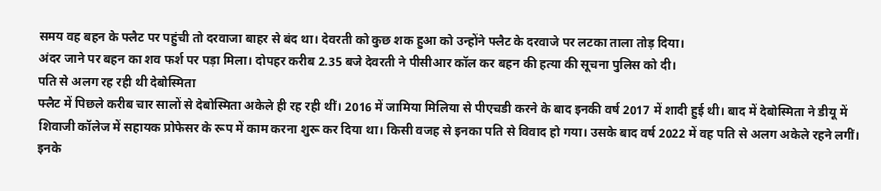समय वह बहन के फ्लैट पर पहुंची तो दरवाजा बाहर से बंद था। देवरती को कुछ शक हुआ को उन्होंने फ्लैट के दरवाजे पर लटका ताला तोड़ दिया।
अंदर जाने पर बहन का शव फर्श पर पड़ा मिला। दोपहर करीब 2.35 बजे देवरती ने पीसीआर कॉल कर बहन की हत्या की सूचना पुलिस को दी।
पति से अलग रह रही थी देबोस्मिता
फ्लैट में पिछले करीब चार सालों से देबोस्मिता अकेले ही रह रही थीं। 2016 में जामिया मिलिया से पीएचडी करने के बाद इनकी वर्ष 2017 में शादी हुई थी। बाद में देबोस्मिता ने डीयू में शिवाजी कॉलेज में सहायक प्रोफेसर के रूप में काम करना शुरू कर दिया था। किसी वजह से इनका पति से विवाद हो गया। उसके बाद वर्ष 2022 में वह पति से अलग अकेले रहने लगीं। इनके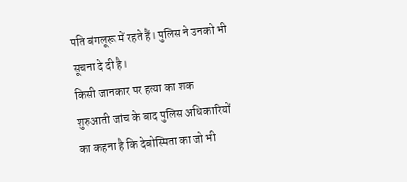पति बंगलूरू में रहते हैं। पुलिस ने उनको भी सूचना दे दी है।
किसी जानकार पर हत्या का शक
शुरुआती जांच के बाद पुलिस अधिकारियों का कहना है कि देबोस्मिता का जो भी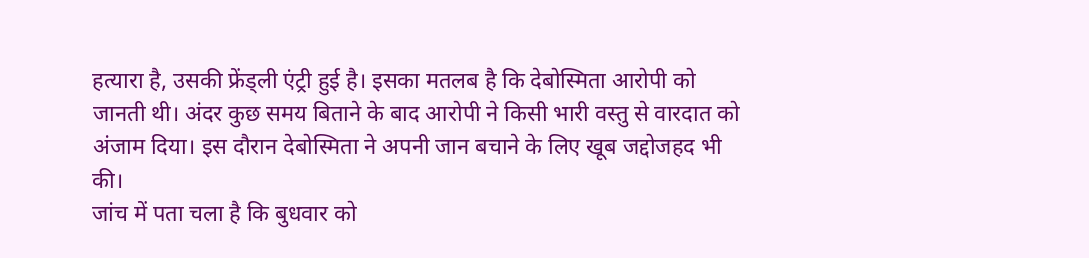हत्यारा है, उसकी फ्रेंड्ली एंट्री हुई है। इसका मतलब है कि देबोस्मिता आरोपी को जानती थी। अंदर कुछ समय बिताने के बाद आरोपी ने किसी भारी वस्तु से वारदात को अंजाम दिया। इस दौरान देबोस्मिता ने अपनी जान बचाने के लिए खूब जद्दोजहद भी की।
जांच में पता चला है कि बुधवार को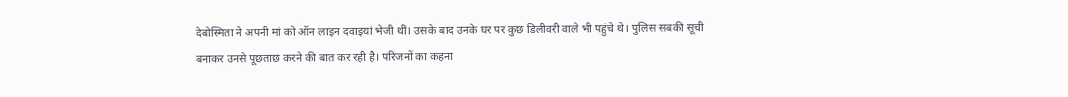देबोस्मिता ने अपनी मां को ऑन लाइन दवाइयां भेजी थीं। उसके बाद उनके घर पर कुछ डिलीवरी वाले भी पहुंचे थे। पुलिस सबकी सूची बनाकर उनसे पूछताछ करने की बात कर रही है। परिजनों का कहना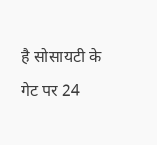है सोसायटी के गेट पर 24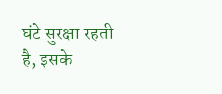घंटे सुरक्षा रहती है, इसके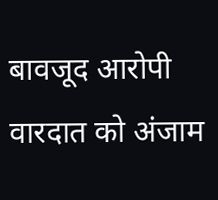बावजूद आरोपी वारदात को अंजाम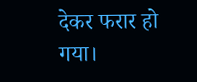देकर फरार हो गया।